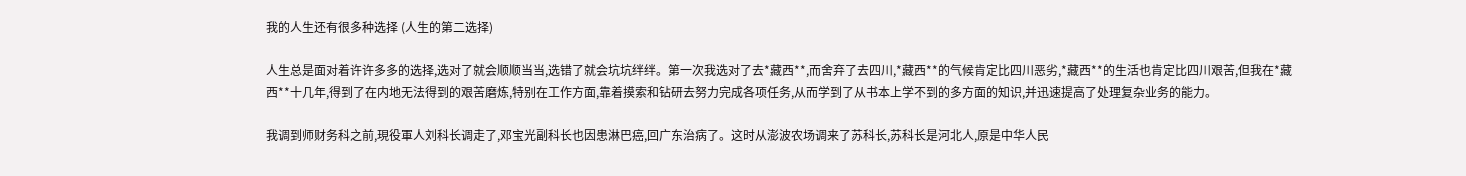我的人生还有很多种选择 (人生的第二选择)

人生总是面对着许许多多的选择,选对了就会顺顺当当,选错了就会坑坑绊绊。第一次我选对了去*藏西**,而舍弃了去四川,*藏西**的气候肯定比四川恶劣,*藏西**的生活也肯定比四川艰苦,但我在*藏西**十几年,得到了在内地无法得到的艰苦磨炼,特别在工作方面,靠着摸索和钻研去努力完成各项任务,从而学到了从书本上学不到的多方面的知识,并迅速提高了处理复杂业务的能力。

我调到师财务科之前,現役軍人刘科长调走了,邓宝光副科长也因患淋巴癌,回广东治病了。这时从澎波农场调来了苏科长,苏科长是河北人,原是中华人民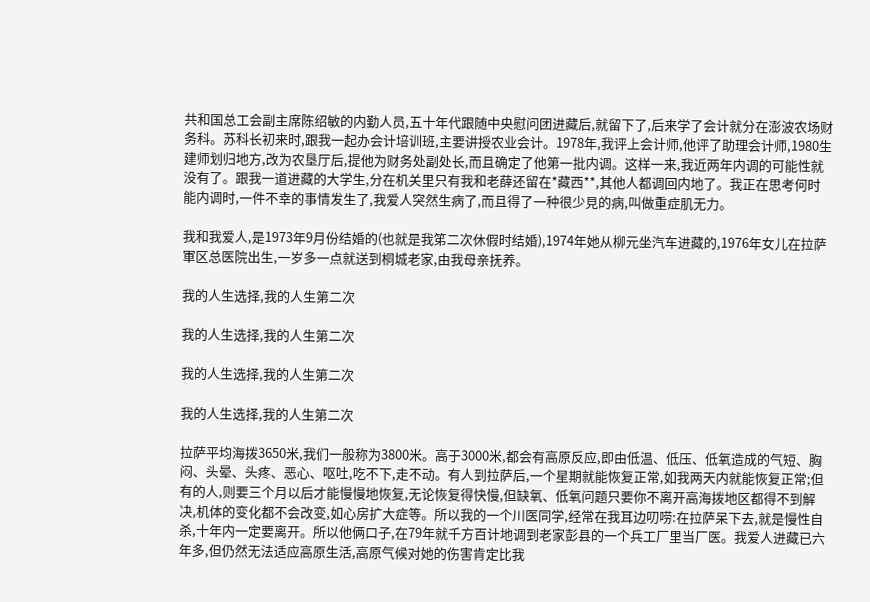共和国总工会副主席陈绍敏的内勤人员,五十年代跟随中央慰问团进藏后,就留下了,后来学了会计就分在澎波农场财务科。苏科长初来时,跟我一起办会计培训班,主要讲授农业会计。1978年,我评上会计师,他评了助理会计师,1980生建师划归地方,改为农垦厅后,提他为财务处副处长,而且确定了他第一批内调。这样一来,我近两年内调的可能性就没有了。跟我一道进藏的大学生,分在机关里只有我和老薛还留在*藏西**,其他人都调回内地了。我正在思考何时能内调时,一件不幸的事情发生了,我爱人突然生病了,而且得了一种很少見的病,叫做重症肌无力。

我和我爱人,是1973年9月份结婚的(也就是我笫二次休假时结婚),1974年她从柳元坐汽车进藏的,1976年女儿在拉萨軍区总医院出生,一岁多一点就送到桐城老家,由我母亲抚养。

我的人生选择,我的人生第二次

我的人生选择,我的人生第二次

我的人生选择,我的人生第二次

我的人生选择,我的人生第二次

拉萨平均海拨3650米,我们一般称为3800米。高于3000米,都会有高原反应,即由低温、低压、低氧造成的气短、胸闷、头晕、头疼、恶心、呕吐,吃不下,走不动。有人到拉萨后,一个星期就能恢复正常,如我两天内就能恢复正常;但有的人,则要三个月以后才能慢慢地恢复,无论恢复得快慢,但缺氧、低氧问题只要你不离开高海拨地区都得不到解决,机体的变化都不会改变,如心房扩大症等。所以我的一个川医同学,经常在我耳边叨唠:在拉萨呆下去,就是慢性自杀,十年内一定要离开。所以他俩口子,在79年就千方百计地调到老家彭县的一个兵工厂里当厂医。我爱人进藏已六年多,但仍然无法适应高原生活,高原气候对她的伤害肯定比我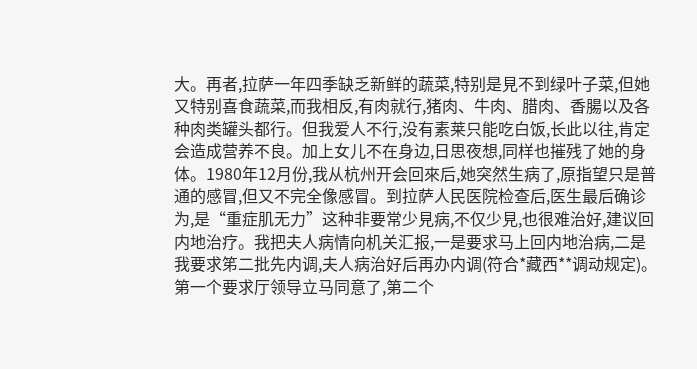大。再者,拉萨一年四季缺乏新鲜的蔬菜,特别是見不到绿叶子菜,但她又特别喜食蔬菜,而我相反,有肉就行,猪肉、牛肉、腊肉、香腸以及各种肉类罐头都行。但我爱人不行,没有素莱只能吃白饭,长此以往,肯定会造成营养不良。加上女儿不在身边,日思夜想,同样也摧残了她的身体。1980年12月份,我从杭州开会回來后,她突然生病了,原指望只是普通的感冒,但又不完全像感冒。到拉萨人民医院检查后,医生最后确诊为,是“重症肌无力”这种非要常少見病,不仅少見,也很难治好,建议回内地治疗。我把夫人病情向机关汇报,一是要求马上回内地治病,二是我要求笫二批先内调,夫人病治好后再办内调(符合*藏西**调动规定)。第一个要求厅领导立马同意了,第二个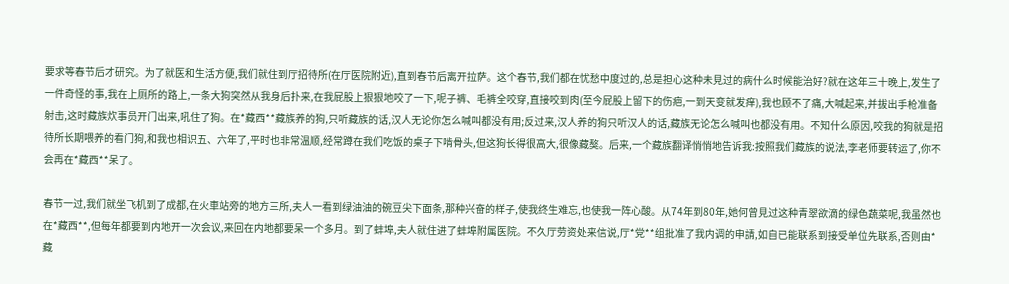要求等春节后才研究。为了就医和生活方便,我们就住到厅招待所(在厅医院附近),直到春节后离开拉萨。这个春节,我们都在忧愁中度过的,总是担心这种未見过的病什么时候能治好?就在这年三十晚上,发生了一件奇怪的事,我在上厕所的路上,一条大狗突然从我身后扑来,在我屁股上狠狠地咬了一下,呢子裤、毛裤全咬穿,直接咬到肉(至今屁股上留下的伤疤,一到天变就发痒),我也顾不了痛,大喊起来,并拔出手枪准备射击,这时藏族炊事员开门出来,吼住了狗。在*藏西**藏族养的狗,只听藏族的话,汉人无论你怎么喊叫都没有用;反过来,汉人养的狗只听汉人的话,藏族无论怎么喊叫也都没有用。不知什么原因,咬我的狗就是招待所长期喂养的看门狗,和我也相识五、六年了,平时也非常温顺,经常蹲在我们吃饭的桌子下啃骨头,但这狗长得很高大,很像藏獒。后来,一个藏族翻译悄悄地告诉我:按照我们藏族的说法,李老师要转运了,你不会再在*藏西**呆了。

春节一过,我们就坐飞机到了成都,在火車站旁的地方三所,夫人一看到绿油油的碗豆尖下面条,那种兴奋的样子,使我终生难忘,也使我一阵心酸。从74年到80年,她何曾見过这种青翠欲滴的绿色蔬菜呢,我虽然也在*藏西**,但每年都要到内地开一次会议,来回在内地都要呆一个多月。到了蚌埠,夫人就住进了蚌埠附属医院。不久厅劳资处来信说,厅*党**组批准了我内调的申請,如自已能联系到接受单位先联系,否则由*藏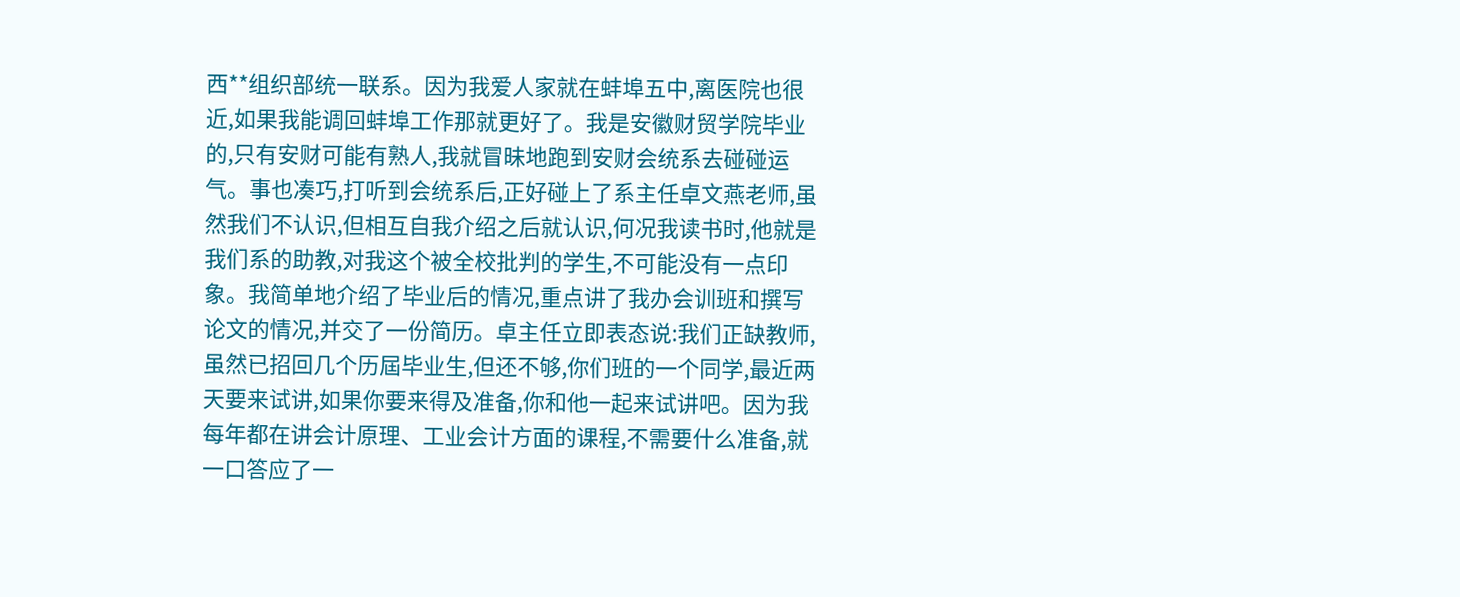西**组织部统一联系。因为我爱人家就在蚌埠五中,离医院也很近,如果我能调回蚌埠工作那就更好了。我是安徽财贸学院毕业的,只有安财可能有熟人,我就冒昧地跑到安财会统系去碰碰运气。事也凑巧,打听到会统系后,正好碰上了系主任卓文燕老师,虽然我们不认识,但相互自我介绍之后就认识,何况我读书时,他就是我们系的助教,对我这个被全校批判的学生,不可能没有一点印象。我简单地介绍了毕业后的情况,重点讲了我办会训班和撰写论文的情况,并交了一份简历。卓主任立即表态说:我们正缺教师,虽然已招回几个历屆毕业生,但还不够,你们班的一个同学,最近两天要来试讲,如果你要来得及准备,你和他一起来试讲吧。因为我每年都在讲会计原理、工业会计方面的课程,不需要什么准备,就一口答应了一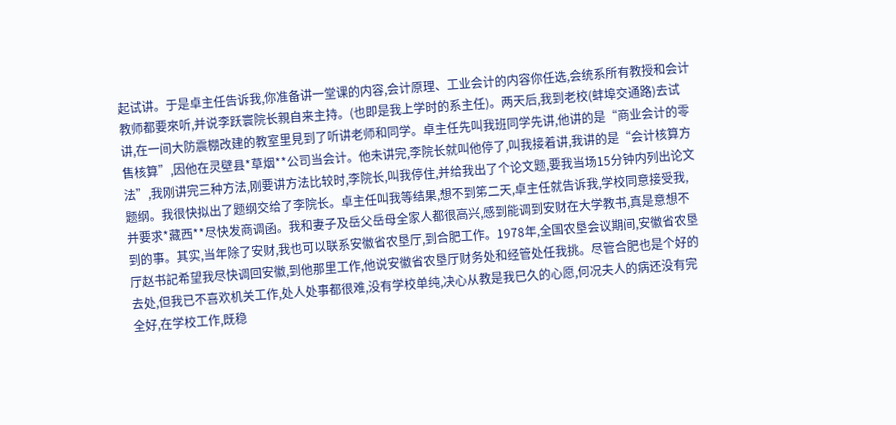起试讲。于是卓主任告诉我,你准备讲一堂课的内容,会计原理、工业会计的内容你任选,会统系所有教授和会计教师都要來听,并说李跃寰院长親自来主持。(也即是我上学时的系主任)。两天后,我到老校(蚌埠交通路)去试讲,在一间大防震棚改建的教室里見到了听讲老师和同学。卓主任先叫我班同学先讲,他讲的是“商业会计的零售核算”,因他在灵壁县*草烟**公司当会计。他未讲完,李院长就叫他停了,叫我接着讲,我讲的是“会计核算方法”,我刚讲完三种方法,刚要讲方法比较时,李院长,叫我停住,并给我出了个论文题,要我当场15分钟内列出论文题纲。我很快拟出了题纲交给了李院长。卓主任叫我等结果,想不到笫二天,卓主任就告诉我,学校同意接受我,并要求*藏西**尽快发商调函。我和妻子及岳父岳母全家人都很高兴,感到能调到安财在大学教书,真是意想不到的事。其实,当年除了安财,我也可以联系安徽省农垦厅,到合肥工作。1978年,全国农垦会议期间,安徽省农垦厅赵书記希望我尽快调回安徽,到他那里工作,他说安徽省农垦厅财务处和经管处任我挑。尽管合肥也是个好的去处,但我已不喜欢机关工作,处人处事都很难,没有学校单纯,决心从教是我巳久的心愿,何况夫人的病还没有完全好,在学校工作,既稳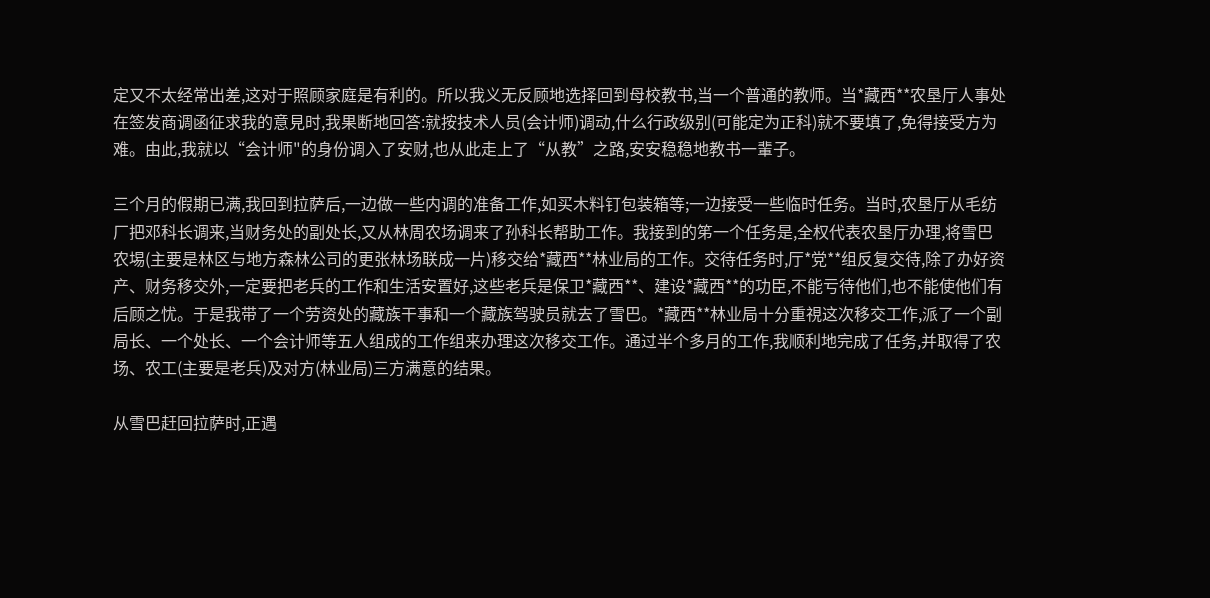定又不太经常出差,这对于照顾家庭是有利的。所以我义无反顾地选择回到母校教书,当一个普通的教师。当*藏西**农垦厅人事处在签发商调函征求我的意見时,我果断地回答:就按技术人员(会计师)调动,什么行政级别(可能定为正科)就不要填了,免得接受方为难。由此,我就以“会计师"的身份调入了安财,也从此走上了“从教”之路,安安稳稳地教书一輩子。

三个月的假期已满,我回到拉萨后,一边做一些内调的准备工作,如买木料钉包装箱等;一边接受一些临时任务。当时,农垦厅从毛纺厂把邓科长调来,当财务处的副处长,又从林周农场调来了孙科长帮助工作。我接到的笫一个任务是,全权代表农垦厅办理,将雪巴农埸(主要是林区与地方森林公司的更张林场联成一片)移交给*藏西**林业局的工作。交待任务时,厅*党**组反复交待,除了办好资产、财务移交外,一定要把老兵的工作和生活安置好,这些老兵是保卫*藏西**、建设*藏西**的功臣,不能亏待他们,也不能使他们有后顾之忧。于是我带了一个劳资处的藏族干事和一个藏族驾驶员就去了雪巴。*藏西**林业局十分重視这次移交工作,派了一个副局长、一个处长、一个会计师等五人组成的工作组来办理这次移交工作。通过半个多月的工作,我顺利地完成了任务,并取得了农场、农工(主要是老兵)及对方(林业局)三方满意的结果。

从雪巴赶回拉萨时,正遇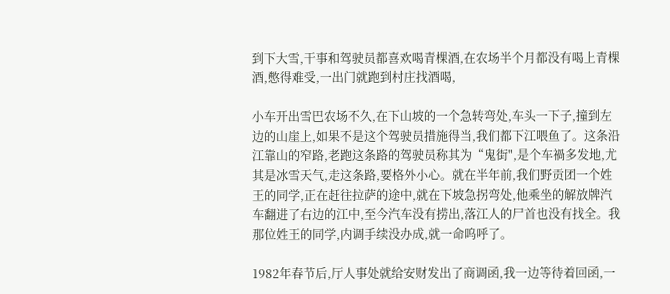到下大雪,干事和驾驶员都喜欢喝青棵酒,在农场半个月都没有喝上青棵酒,憋得难受,一出门就跑到村庄找酒喝,

小车开出雪巴农场不久,在下山坡的一个急转弯处,车头一下子,撞到左边的山崖上,如果不是这个驾驶员措施得当,我们都下江喂鱼了。这条沿江靠山的窄路,老跑这条路的驾驶员称其为“鬼街",是个车禍多发地,尤其是冰雪天气,走这条路,要格外小心。就在半年前,我们野贡团一个姓王的同学,正在赶往拉萨的途中,就在下坡急拐弯处,他乘坐的解放牌汽车翻进了右边的江中,至今汽车没有捞出,落江人的尸首也没有找全。我那位姓王的同学,内调手续没办成,就一命呜呼了。

1982年春节后,厅人事处就给安财发出了商调函,我一边等待着回函,一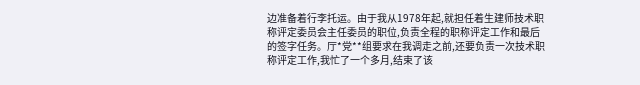边准备着行李托运。由于我从1978年起,就担任着生建师技术职称评定委员会主任委员的职位,负责全程的职称评定工作和最后的签字任务。厅*党**组要求在我调走之前,还要负责一次技术职称评定工作,我忙了一个多月,结束了该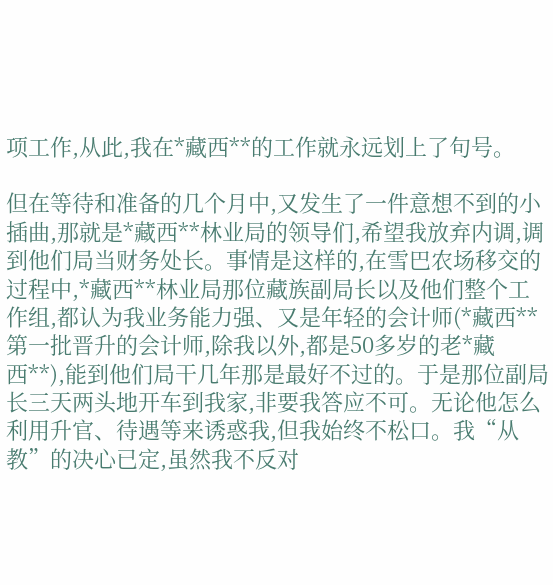项工作,从此,我在*藏西**的工作就永远划上了句号。

但在等待和准备的几个月中,又发生了一件意想不到的小插曲,那就是*藏西**林业局的领导们,希望我放弃内调,调到他们局当财务处长。事情是这样的,在雪巴农场移交的过程中,*藏西**林业局那位藏族副局长以及他们整个工作组,都认为我业务能力强、又是年轻的会计师(*藏西**第一批晋升的会计师,除我以外,都是50多岁的老*藏西**),能到他们局干几年那是最好不过的。于是那位副局长三天两头地开车到我家,非要我答应不可。无论他怎么利用升官、待遇等来诱惑我,但我始终不松口。我“从教”的决心已定,虽然我不反对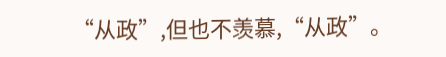“从政”,但也不羡慕,“从政”。